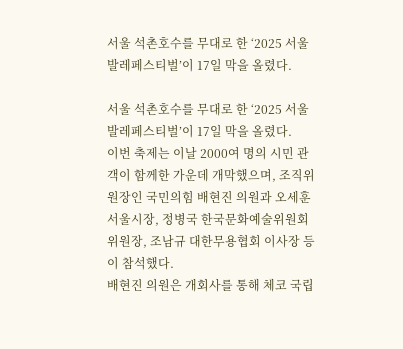서울 석촌호수를 무대로 한 ‘2025 서울발레페스티벌’이 17일 막을 올렸다.

서울 석촌호수를 무대로 한 ‘2025 서울발레페스티벌’이 17일 막을 올렸다.
이번 축제는 이날 2000여 명의 시민 관객이 함께한 가운데 개막했으며, 조직위원장인 국민의힘 배현진 의원과 오세훈 서울시장, 정병국 한국문화예술위원회 위원장, 조남규 대한무용협회 이사장 등이 참석했다.
배현진 의원은 개회사를 통해 체코 국립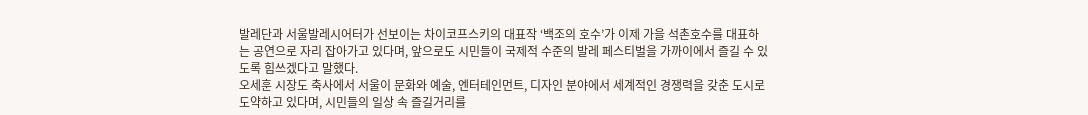발레단과 서울발레시어터가 선보이는 차이코프스키의 대표작 ‘백조의 호수’가 이제 가을 석촌호수를 대표하는 공연으로 자리 잡아가고 있다며, 앞으로도 시민들이 국제적 수준의 발레 페스티벌을 가까이에서 즐길 수 있도록 힘쓰겠다고 말했다.
오세훈 시장도 축사에서 서울이 문화와 예술, 엔터테인먼트, 디자인 분야에서 세계적인 경쟁력을 갖춘 도시로 도약하고 있다며, 시민들의 일상 속 즐길거리를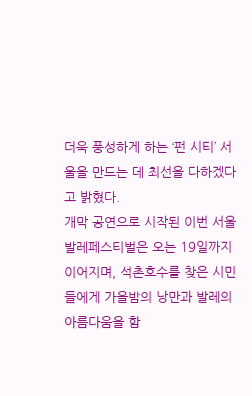더욱 풍성하게 하는 ‘펀 시티’ 서울을 만드는 데 최선을 다하겠다고 밝혔다.
개막 공연으로 시작된 이번 서울발레페스티벌은 오는 19일까지 이어지며, 석촌호수를 찾은 시민들에게 가을밤의 낭만과 발레의 아름다움을 함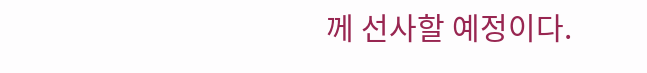께 선사할 예정이다.